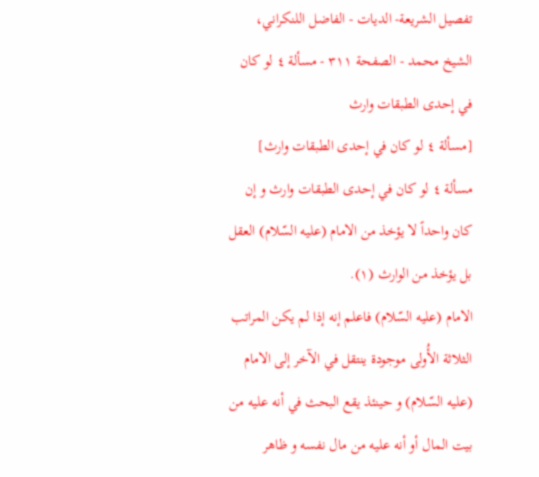تفصيل الشريعة- الديات - الفاضل اللنكراني، الشيخ محمد - الصفحة ٣١١ - مسألة ٤ لو كان في إحدى الطبقات وارث
[مسألة ٤ لو كان في إحدى الطبقات وارث]
مسألة ٤ لو كان في إحدى الطبقات وارث و إن كان واحداً لا يؤخذ من الامام (عليه السّلام) العقل بل يؤخذ من الوارث (١).
الامام (عليه السّلام) فاعلم إنه إذا لم يكن المراتب الثلاثة الأُولى موجودة ينتقل في الآخر إلى الامام (عليه السّلام) و حينئذ يقع البحث في أنه عليه من بيت المال أو أنه عليه من مال نفسه و ظاهر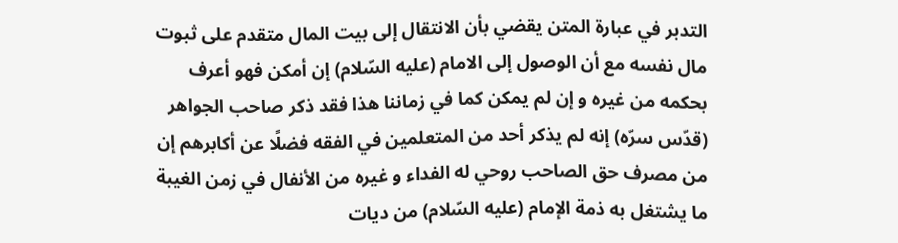التدبر في عبارة المتن يقضي بأن الانتقال إلى بيت المال متقدم على ثبوت مال نفسه مع أن الوصول إلى الامام (عليه السّلام) إن أمكن فهو أعرف بحكمه من غيره و إن لم يمكن كما في زماننا هذا فقد ذكر صاحب الجواهر (قدّس سرّه) إنه لم يذكر أحد من المتعلمين في الفقه فضلًا عن أكابرهم إن من مصرف حق الصاحب روحي له الفداء و غيره من الأنفال في زمن الغيبة ما يشتغل به ذمة الإمام (عليه السّلام) من ديات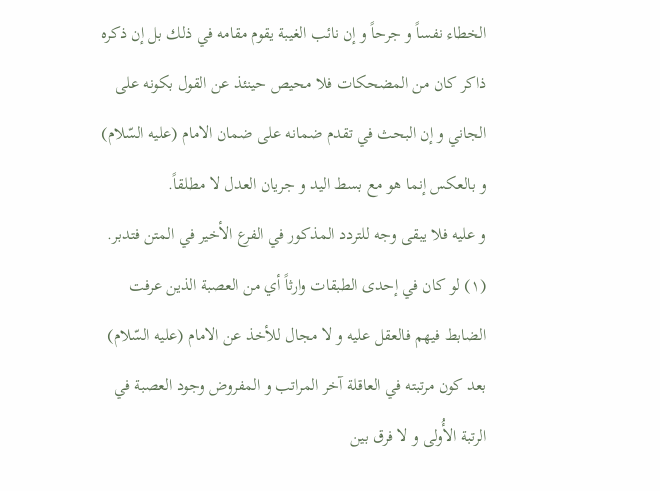الخطاء نفساً و جرحاً و إن نائب الغيبة يقوم مقامه في ذلك بل إن ذكره ذاكر كان من المضحكات فلا محيص حينئذ عن القول بكونه على الجاني و إن البحث في تقدم ضمانه على ضمان الامام (عليه السّلام) و بالعكس إنما هو مع بسط اليد و جريان العدل لا مطلقاً.
و عليه فلا يبقى وجه للتردد المذكور في الفرع الأخير في المتن فتدبر.
(١) لو كان في إحدى الطبقات وارثاً أي من العصبة الذين عرفت الضابط فيهم فالعقل عليه و لا مجال للأخذ عن الامام (عليه السّلام) بعد كون مرتبته في العاقلة آخر المراتب و المفروض وجود العصبة في الرتبة الأُولى و لا فرق بين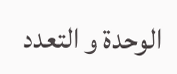الوحدة و التعدد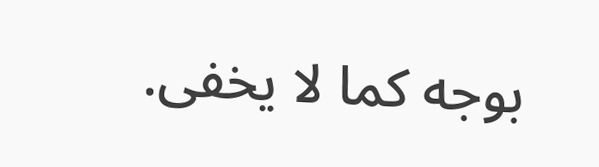بوجه كما لا يخفى.